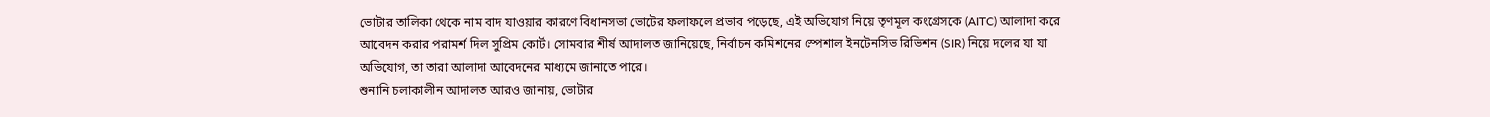ভোটার তালিকা থেকে নাম বাদ যাওয়ার কারণে বিধানসভা ভোটের ফলাফলে প্রভাব পড়েছে, এই অভিযোগ নিয়ে তৃণমূল কংগ্রেসকে (AITC) আলাদা করে আবেদন করার পরামর্শ দিল সুপ্রিম কোর্ট। সোমবার শীর্ষ আদালত জানিয়েছে, নির্বাচন কমিশনের স্পেশাল ইনটেনসিভ রিভিশন (SIR) নিয়ে দলের যা যা অভিযোগ, তা তারা আলাদা আবেদনের মাধ্যমে জানাতে পারে।
শুনানি চলাকালীন আদালত আরও জানায়, ভোটার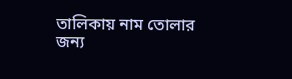তালিকায় নাম তোলার জন্য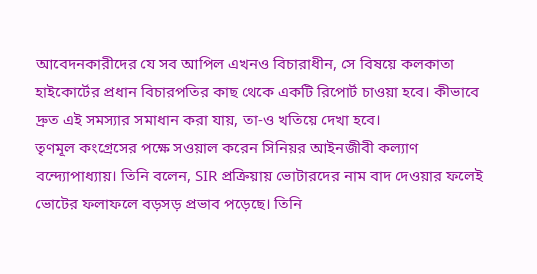আবেদনকারীদের যে সব আপিল এখনও বিচারাধীন, সে বিষয়ে কলকাতা হাইকোর্টের প্রধান বিচারপতির কাছ থেকে একটি রিপোর্ট চাওয়া হবে। কীভাবে দ্রুত এই সমস্যার সমাধান করা যায়, তা-ও খতিয়ে দেখা হবে।
তৃণমূল কংগ্রেসের পক্ষে সওয়াল করেন সিনিয়র আইনজীবী কল্যাণ বন্দ্যোপাধ্যায়। তিনি বলেন, SIR প্রক্রিয়ায় ভোটারদের নাম বাদ দেওয়ার ফলেই ভোটের ফলাফলে বড়সড় প্রভাব পড়েছে। তিনি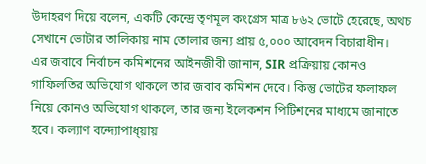উদাহরণ দিয়ে বলেন, একটি কেন্দ্রে তৃণমূল কংগ্রেস মাত্র ৮৬২ ভোটে হেরেছে, অথচ সেখানে ভোটার তালিকায় নাম তোলার জন্য প্রায় ৫,০০০ আবেদন বিচারাধীন।
এর জবাবে নির্বাচন কমিশনের আইনজীবী জানান, SIR প্রক্রিয়ায় কোনও গাফিলতির অভিযোগ থাকলে তার জবাব কমিশন দেবে। কিন্তু ভোটের ফলাফল নিয়ে কোনও অভিযোগ থাকলে, তার জন্য ইলেকশন পিটিশনের মাধ্যমে জানাতে হবে। কল্যাণ বন্দ্যোপাধ্য়ায়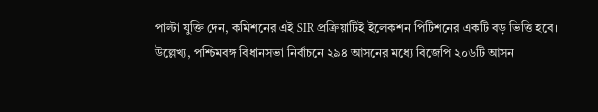পাল্টা যুক্তি দেন, কমিশনের এই SIR প্রক্রিয়াটিই ইলেকশন পিটিশনের একটি বড় ভিত্তি হবে।
উল্লেখ্য, পশ্চিমবঙ্গ বিধানসভা নির্বাচনে ২৯৪ আসনের মধ্যে বিজেপি ২০৬টি আসন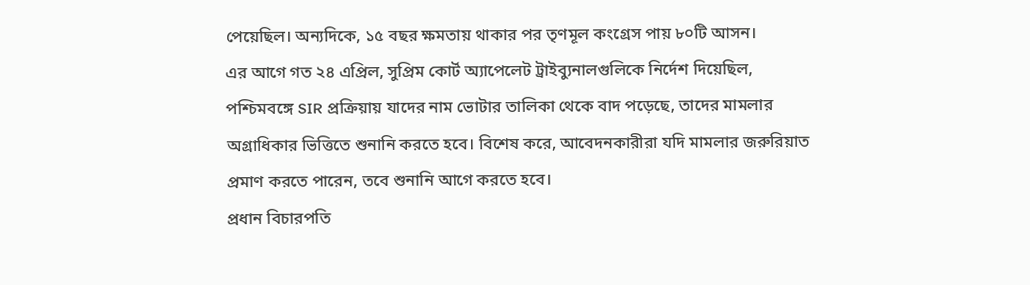পেয়েছিল। অন্যদিকে, ১৫ বছর ক্ষমতায় থাকার পর তৃণমূল কংগ্রেস পায় ৮০টি আসন।
এর আগে গত ২৪ এপ্রিল, সুপ্রিম কোর্ট অ্যাপেলেট ট্রাইব্যুনালগুলিকে নির্দেশ দিয়েছিল, পশ্চিমবঙ্গে SIR প্রক্রিয়ায় যাদের নাম ভোটার তালিকা থেকে বাদ পড়েছে, তাদের মামলার অগ্রাধিকার ভিত্তিতে শুনানি করতে হবে। বিশেষ করে, আবেদনকারীরা যদি মামলার জরুরিয়াত প্রমাণ করতে পারেন, তবে শুনানি আগে করতে হবে।
প্রধান বিচারপতি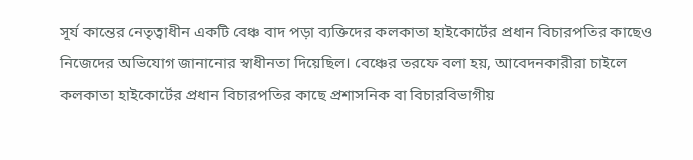সূর্য কান্তের নেতৃত্বাধীন একটি বেঞ্চ বাদ পড়া ব্যক্তিদের কলকাতা হাইকোর্টের প্রধান বিচারপতির কাছেও নিজেদের অভিযোগ জানানোর স্বাধীনতা দিয়েছিল। বেঞ্চের তরফে বলা হয়, আবেদনকারীরা চাইলে কলকাতা হাইকোর্টের প্রধান বিচারপতির কাছে প্রশাসনিক বা বিচারবিভাগীয়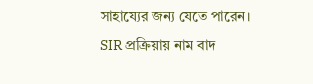সাহায্যের জন্য যেতে পারেন। SIR প্রক্রিয়ায় নাম বাদ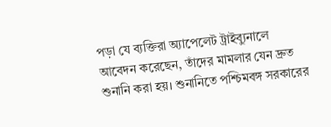পড়া যে ব্যক্তিরা অ্যাপেলেট ট্রাইব্যুনালে আবেদন করেছেন, তাঁদের মামলার যেন দ্রুত শুনানি করা হয়। শুনানিতে পশ্চিমবঙ্গ সরকারের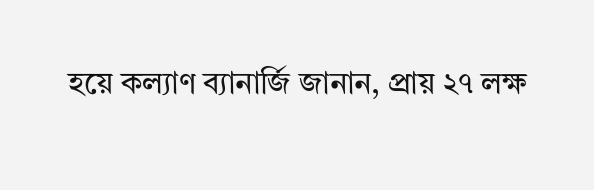হয়ে কল্যাণ ব্যানার্জি জানান, প্রায় ২৭ লক্ষ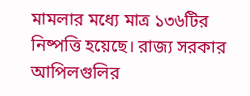মামলার মধ্যে মাত্র ১৩৬টির নিষ্পত্তি হয়েছে। রাজ্য সরকার আপিলগুলির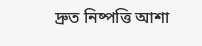দ্রুত নিষ্পত্তি আশা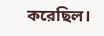করেছিল।